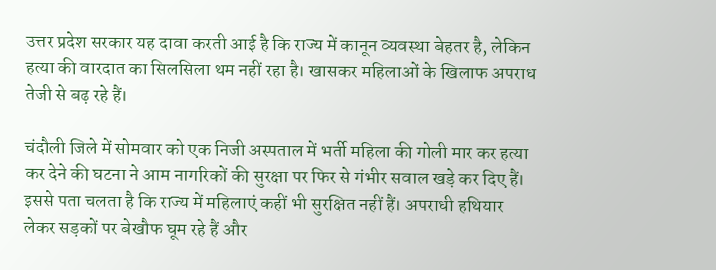उत्तर प्रदेश सरकार यह दावा करती आई है कि राज्य में कानून व्यवस्था बेहतर है, लेकिन हत्या की वारदात का सिलसिला थम नहीं रहा है। खासकर महिलाओं के खिलाफ अपराध तेजी से बढ़ रहे हैं।

चंदौली जिले में सोमवार को एक निजी अस्पताल में भर्ती महिला की गोली मार कर हत्या कर देने की घटना ने आम नागरिकों की सुरक्षा पर फिर से गंभीर सवाल खड़े कर दिए हैं। इससे पता चलता है कि राज्य में महिलाएं कहीं भी सुरक्षित नहीं हैं। अपराधी हथियार लेकर सड़कों पर बेखौफ घूम रहे हैं और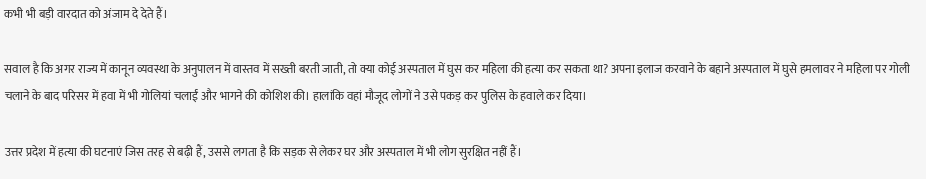कभी भी बड़ी वारदात को अंजाम दे देते हैं।

सवाल है कि अगर राज्य में कानून व्यवस्था के अनुपालन में वास्तव में सख्ती बरती जाती, तो क्या कोई अस्पताल में घुस कर महिला की हत्या कर सकता था? अपना इलाज करवाने के बहाने अस्पताल में घुसे हमलावर ने महिला पर गोली चलाने के बाद परिसर में हवा में भी गोलियां चलाईं और भागने की कोशिश की। हालांकि वहां मौजूद लोगों ने उसे पकड़ कर पुलिस के हवाले कर दिया।

उत्तर प्रदेश में हत्या की घटनाएं जिस तरह से बढ़ी हैं, उससे लगता है कि सड़क से लेकर घर और अस्पताल में भी लोग सुरक्षित नहीं हैं।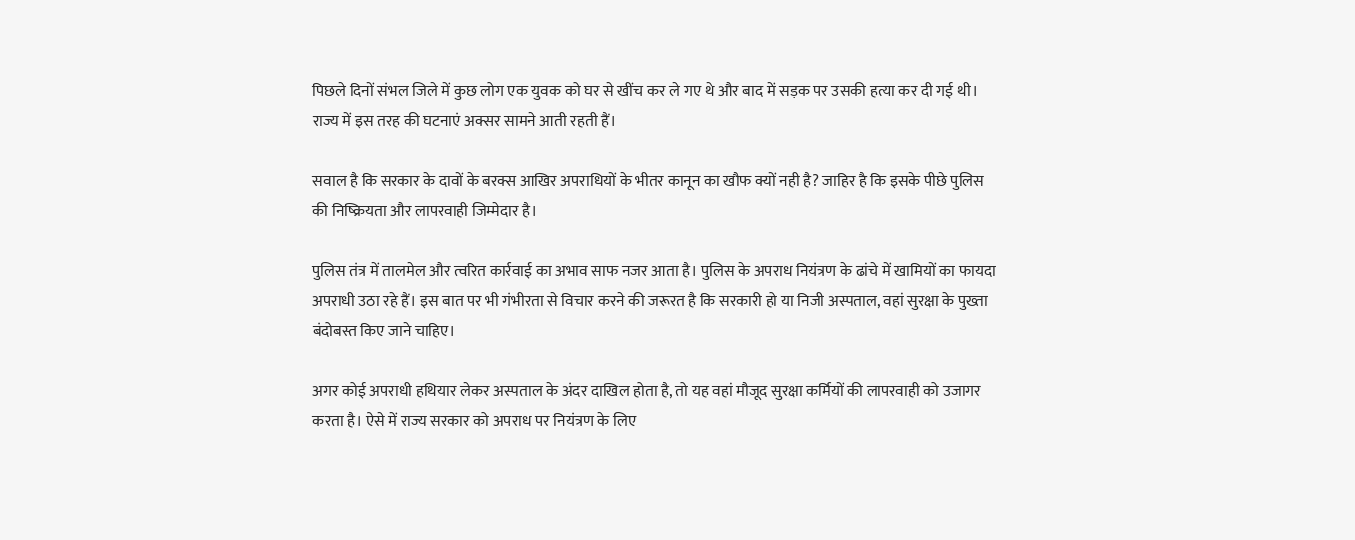पिछले दिनों संभल जिले में कुछ लोग एक युवक को घर से खींच कर ले गए थे और बाद में सड़क पर उसकी हत्या कर दी गई थी। राज्य में इस तरह की घटनाएं अक्सर सामने आती रहती हैं।

सवाल है कि सरकार के दावों के बरक्स आखिर अपराधियों के भीतर कानून का खौफ क्यों नही है? जाहिर है कि इसके पीछे पुलिस की निष्क्रियता और लापरवाही जिम्मेदार है।

पुलिस तंत्र में तालमेल और त्वरित कार्रवाई का अभाव साफ नजर आता है। पुलिस के अपराध नियंत्रण के ढांचे में खामियों का फायदा अपराधी उठा रहे हैं। इस बात पर भी गंभीरता से विचार करने की जरूरत है कि सरकारी हो या निजी अस्पताल, वहां सुरक्षा के पुख्ता बंदोबस्त किए जाने चाहिए।

अगर कोई अपराधी हथियार लेकर अस्पताल के अंदर दाखिल होता है, तो यह वहां मौजूद सुरक्षा कर्मियों की लापरवाही को उजागर करता है। ऐसे में राज्य सरकार को अपराध पर नियंत्रण के लिए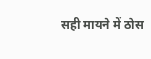सही मायने में ठोस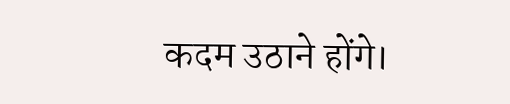कदम उठाने होंगे।